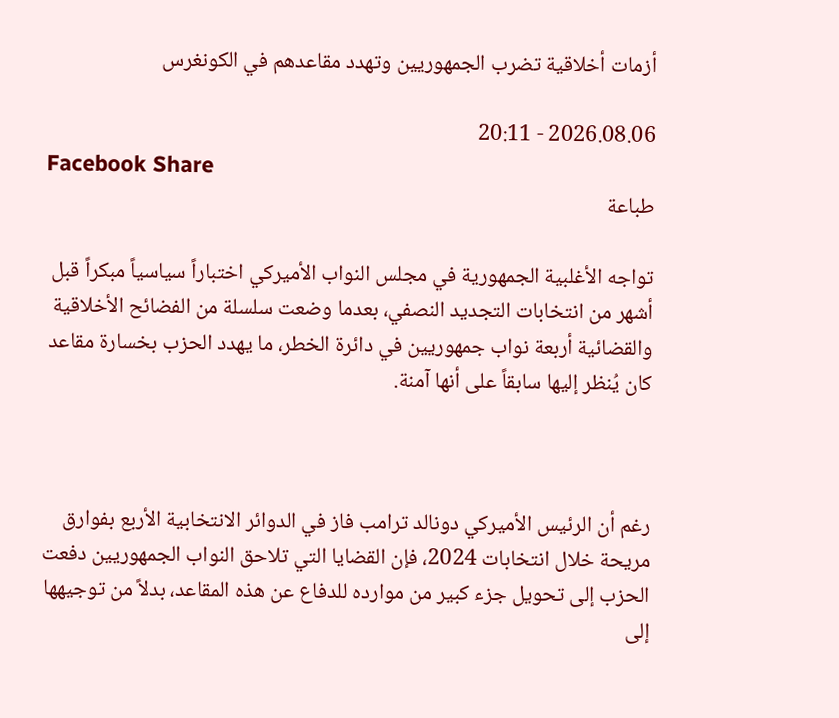أزمات أخلاقية تضرب الجمهوريين وتهدد مقاعدهم في الكونغرس

2026.08.06 - 20:11
Facebook Share
طباعة

تواجه الأغلبية الجمهورية في مجلس النواب الأميركي اختباراً سياسياً مبكراً قبل أشهر من انتخابات التجديد النصفي، بعدما وضعت سلسلة من الفضائح الأخلاقية والقضائية أربعة نواب جمهوريين في دائرة الخطر، ما يهدد الحزب بخسارة مقاعد كان يُنظر إليها سابقاً على أنها آمنة.



رغم أن الرئيس الأميركي دونالد ترامب فاز في الدوائر الانتخابية الأربع بفوارق مريحة خلال انتخابات 2024، فإن القضايا التي تلاحق النواب الجمهوريين دفعت الحزب إلى تحويل جزء كبير من موارده للدفاع عن هذه المقاعد، بدلاً من توجيهها إلى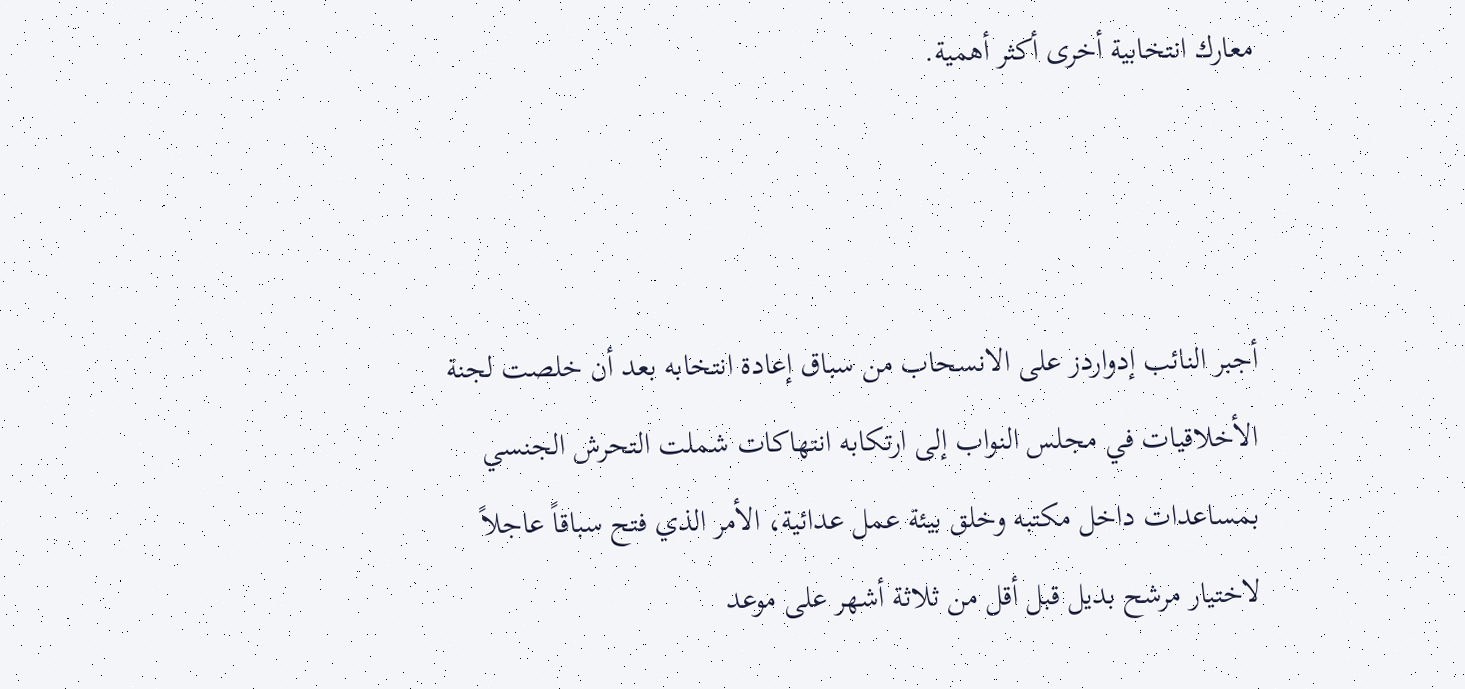معارك انتخابية أخرى أكثر أهمية.



أجبر النائب إدواردز على الانسحاب من سباق إعادة انتخابه بعد أن خلصت لجنة الأخلاقيات في مجلس النواب إلى ارتكابه انتهاكات شملت التحرش الجنسي بمساعدات داخل مكتبه وخلق بيئة عمل عدائية، الأمر الذي فتح سباقاً عاجلاً لاختيار مرشح بديل قبل أقل من ثلاثة أشهر على موعد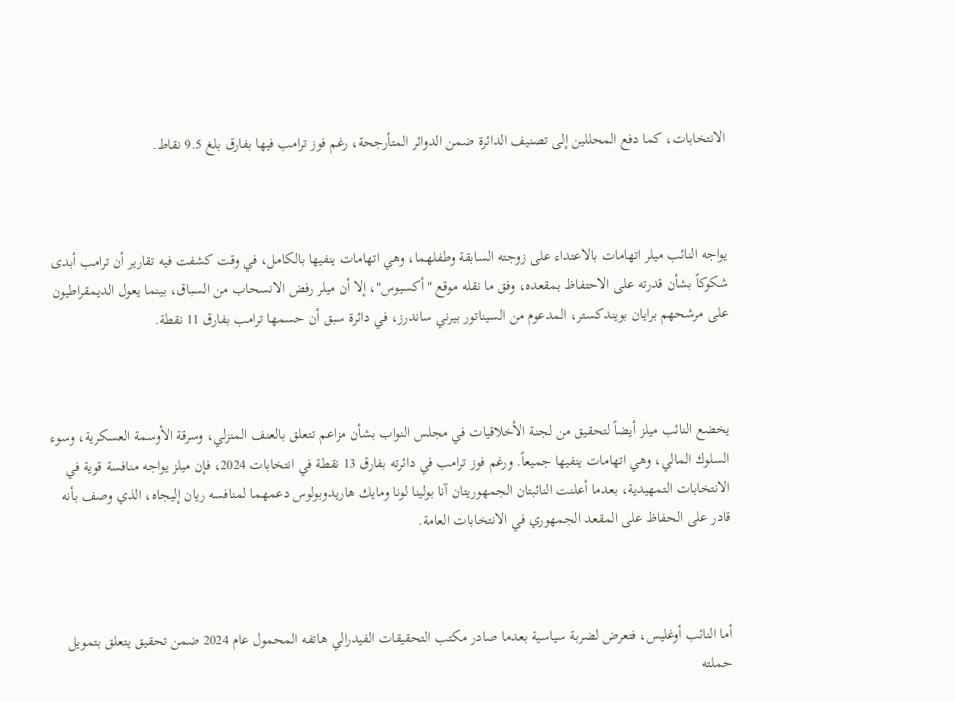الانتخابات، كما دفع المحللين إلى تصنيف الدائرة ضمن الدوائر المتأرجحة، رغم فوز ترامب فيها بفارق بلغ 9.5 نقاط.



يواجه النائب ميلر اتهامات بالاعتداء على زوجته السابقة وطفلهما، وهي اتهامات ينفيها بالكامل، في وقت كشفت فيه تقارير أن ترامب أبدى شكوكاً بشأن قدرته على الاحتفاظ بمقعده، وفق ما نقله موقع "أكسيوس"، إلا أن ميلر رفض الانسحاب من السباق، بينما يعول الديمقراطيون على مرشحهم برايان بويندكستر، المدعوم من السيناتور بيرني ساندرز، في دائرة سبق أن حسمها ترامب بفارق 11 نقطة.



يخضع النائب ميلز أيضاً لتحقيق من لجنة الأخلاقيات في مجلس النواب بشأن مزاعم تتعلق بالعنف المنزلي، وسرقة الأوسمة العسكرية، وسوء السلوك المالي، وهي اتهامات ينفيها جميعاً. ورغم فوز ترامب في دائرته بفارق 13 نقطة في انتخابات 2024، فإن ميلز يواجه منافسة قوية في الانتخابات التمهيدية، بعدما أعلنت النائبتان الجمهوريتان آنا بولينا لونا ومايك هاريدوبولوس دعمهما لمنافسه ريان إليجاه، الذي وصف بأنه قادر على الحفاظ على المقعد الجمهوري في الانتخابات العامة.



أما النائب أوغليس، فتعرض لضربة سياسية بعدما صادر مكتب التحقيقات الفيدرالي هاتفه المحمول عام 2024 ضمن تحقيق يتعلق بتمويل حملته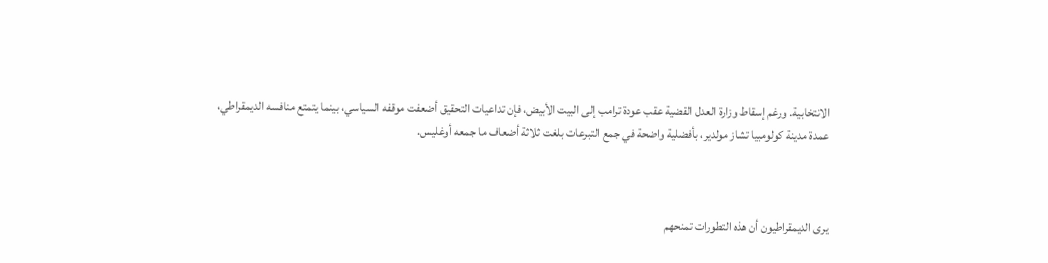الانتخابية. ورغم إسقاط وزارة العدل القضية عقب عودة ترامب إلى البيت الأبيض، فإن تداعيات التحقيق أضعفت موقفه السياسي، بينما يتمتع منافسه الديمقراطي، عمدة مدينة كولومبيا تشاز مولدير، بأفضلية واضحة في جمع التبرعات بلغت ثلاثة أضعاف ما جمعه أوغليس.



يرى الديمقراطيون أن هذه التطورات تمنحهم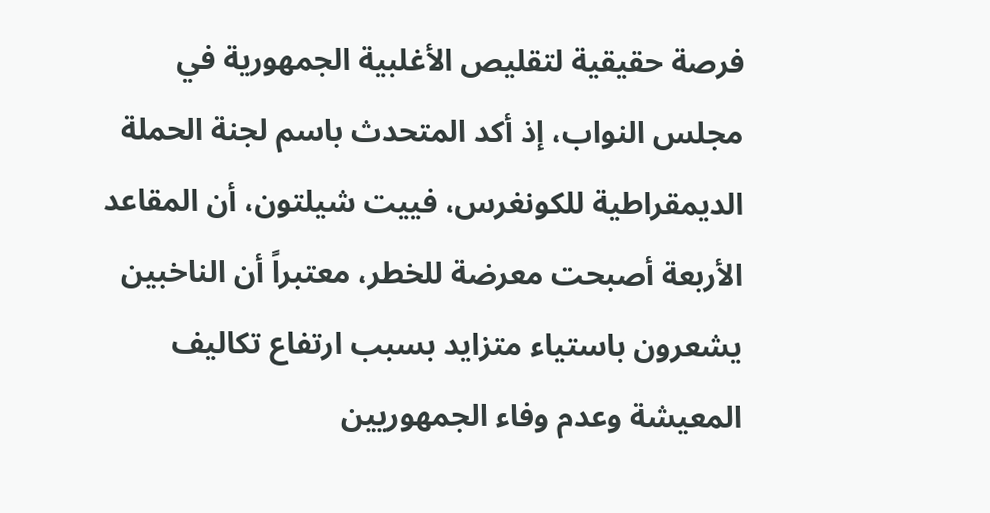فرصة حقيقية لتقليص الأغلبية الجمهورية في مجلس النواب، إذ أكد المتحدث باسم لجنة الحملة الديمقراطية للكونغرس، فييت شيلتون، أن المقاعد الأربعة أصبحت معرضة للخطر، معتبراً أن الناخبين يشعرون باستياء متزايد بسبب ارتفاع تكاليف المعيشة وعدم وفاء الجمهوريين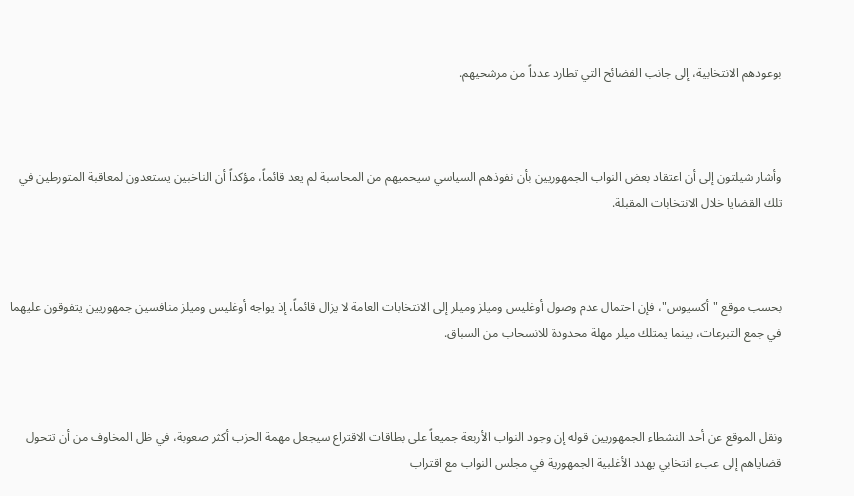بوعودهم الانتخابية، إلى جانب الفضائح التي تطارد عدداً من مرشحيهم.



وأشار شيلتون إلى أن اعتقاد بعض النواب الجمهوريين بأن نفوذهم السياسي سيحميهم من المحاسبة لم يعد قائماً، مؤكداً أن الناخبين يستعدون لمعاقبة المتورطين في تلك القضايا خلال الانتخابات المقبلة.



بحسب موقع "أكسيوس"، فإن احتمال عدم وصول أوغليس وميلز وميلر إلى الانتخابات العامة لا يزال قائماً، إذ يواجه أوغليس وميلز منافسين جمهوريين يتفوقون عليهما في جمع التبرعات، بينما يمتلك ميلر مهلة محدودة للانسحاب من السباق.



ونقل الموقع عن أحد النشطاء الجمهوريين قوله إن وجود النواب الأربعة جميعاً على بطاقات الاقتراع سيجعل مهمة الحزب أكثر صعوبة، في ظل المخاوف من أن تتحول قضاياهم إلى عبء انتخابي يهدد الأغلبية الجمهورية في مجلس النواب مع اقتراب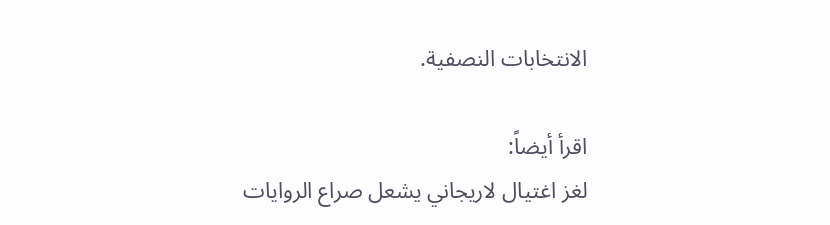الانتخابات النصفية.

اقرأ أيضاً:
لغز اغتيال لاريجاني يشعل صراع الروايات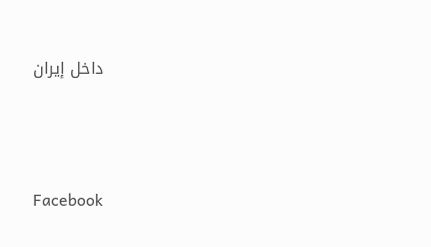داخل إيران




Facebook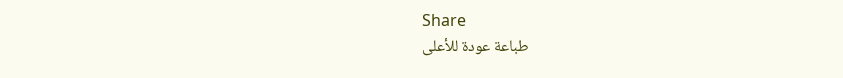Share
طباعة عودة للأعلى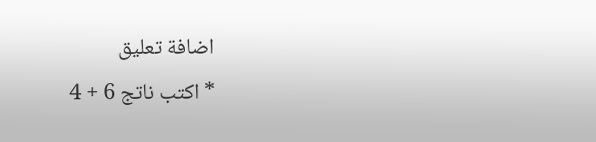اضافة تعليق
* اكتب ناتج 6 + 4